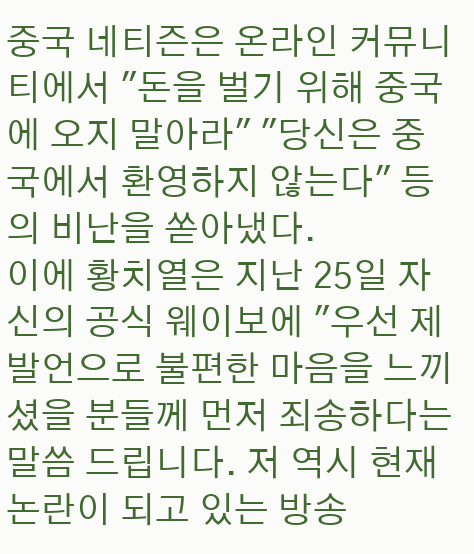중국 네티즌은 온라인 커뮤니티에서 "돈을 벌기 위해 중국에 오지 말아라" "당신은 중국에서 환영하지 않는다" 등의 비난을 쏟아냈다.
이에 황치열은 지난 25일 자신의 공식 웨이보에 "우선 제 발언으로 불편한 마음을 느끼셨을 분들께 먼저 죄송하다는 말씀 드립니다. 저 역시 현재 논란이 되고 있는 방송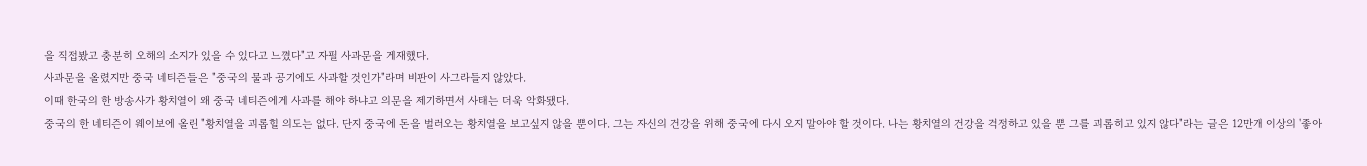을 직접봤고 충분히 오해의 소지가 있을 수 있다고 느꼈다"고 자필 사과문을 게재했다.
사과문을 올렸지만 중국 네티즌들은 "중국의 물과 공기에도 사과할 것인가"라며 비판이 사그라들지 않았다.
이때 한국의 한 방송사가 황치열이 왜 중국 네티즌에게 사과를 해야 하냐고 의문을 제기하면서 사태는 더욱 악화됐다.
중국의 한 네티즌이 웨이보에 올린 "황치열을 괴롭힐 의도는 없다. 단지 중국에 돈을 벌러오는 황치열을 보고싶지 않을 뿐이다. 그는 자신의 건강을 위해 중국에 다시 오지 말아야 할 것이다. 나는 황치열의 건강을 걱정하고 있을 뿐 그를 괴롭히고 있지 않다"라는 글은 12만개 이상의 '좋아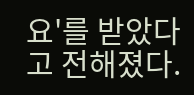요'를 받았다고 전해졌다.